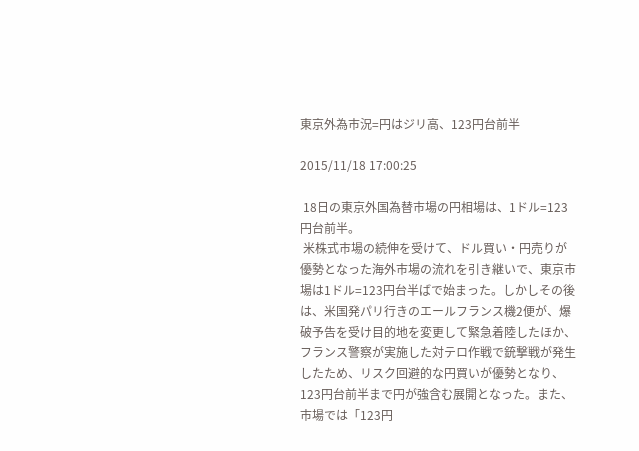東京外為市況=円はジリ高、123円台前半

2015/11/18 17:00:25

 18日の東京外国為替市場の円相場は、1ドル=123円台前半。
 米株式市場の続伸を受けて、ドル買い・円売りが優勢となった海外市場の流れを引き継いで、東京市場は1ドル=123円台半ばで始まった。しかしその後は、米国発パリ行きのエールフランス機2便が、爆破予告を受け目的地を変更して緊急着陸したほか、フランス警察が実施した対テロ作戦で銃撃戦が発生したため、リスク回避的な円買いが優勢となり、123円台前半まで円が強含む展開となった。また、市場では「123円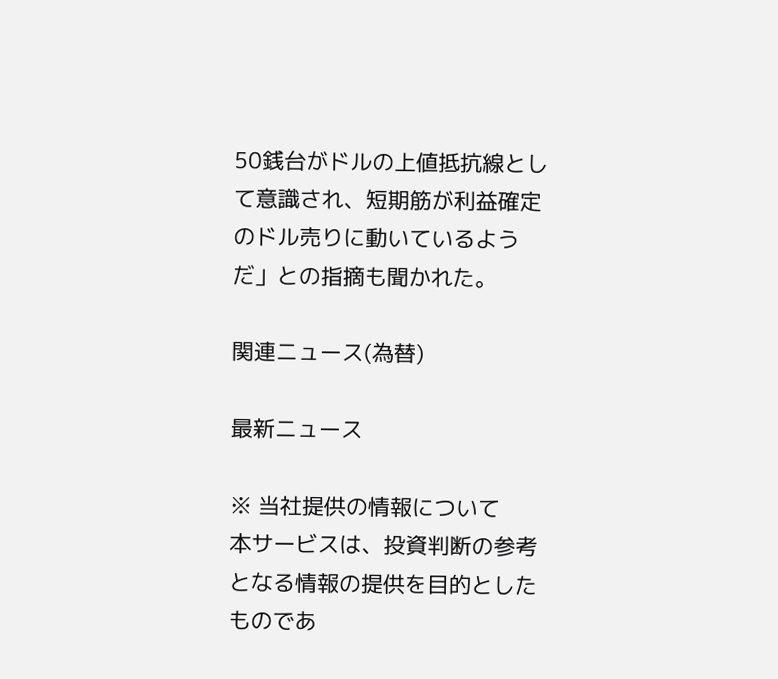50銭台がドルの上値抵抗線として意識され、短期筋が利益確定のドル売りに動いているようだ」との指摘も聞かれた。

関連ニュース(為替)

最新ニュース

※ 当社提供の情報について
本サービスは、投資判断の参考となる情報の提供を目的としたものであ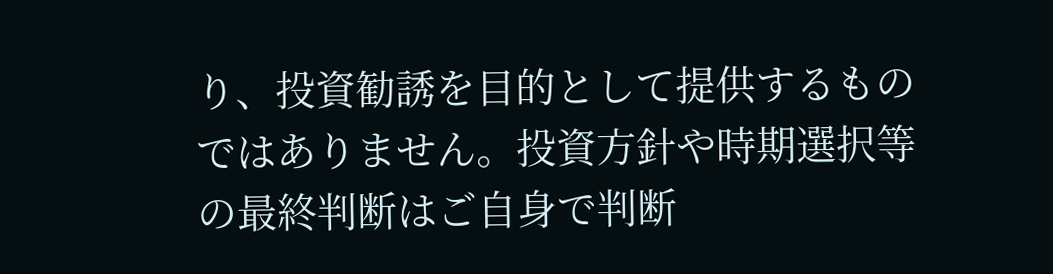り、投資勧誘を目的として提供するものではありません。投資方針や時期選択等の最終判断はご自身で判断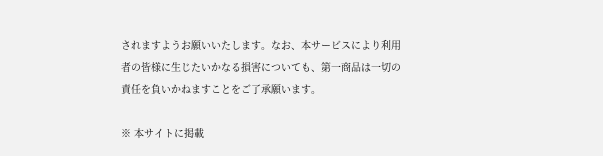されますようお願いいたします。なお、本サービスにより利用者の皆様に生じたいかなる損害についても、第一商品は一切の責任を負いかねますことをご了承願います。

※ 本サイトに掲載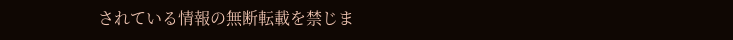されている情報の無断転載を禁じま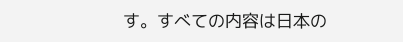す。すべての内容は日本の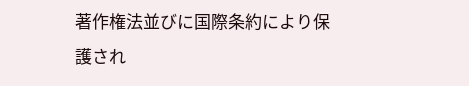著作権法並びに国際条約により保護され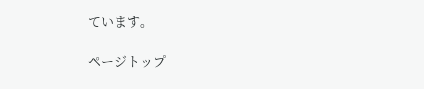ています。

ページトップ